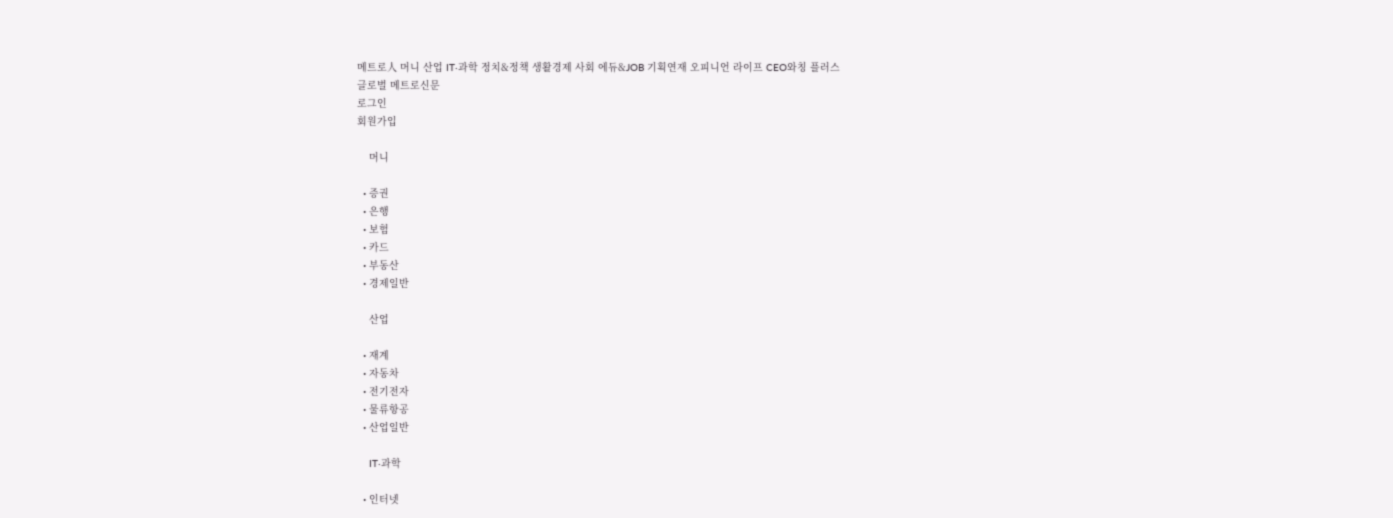메트로人 머니 산업 IT·과학 정치&정책 생활경제 사회 에듀&JOB 기획연재 오피니언 라이프 CEO와칭 플러스
글로벌 메트로신문
로그인
회원가입

    머니

  • 증권
  • 은행
  • 보험
  • 카드
  • 부동산
  • 경제일반

    산업

  • 재계
  • 자동차
  • 전기전자
  • 물류항공
  • 산업일반

    IT·과학

  • 인터넷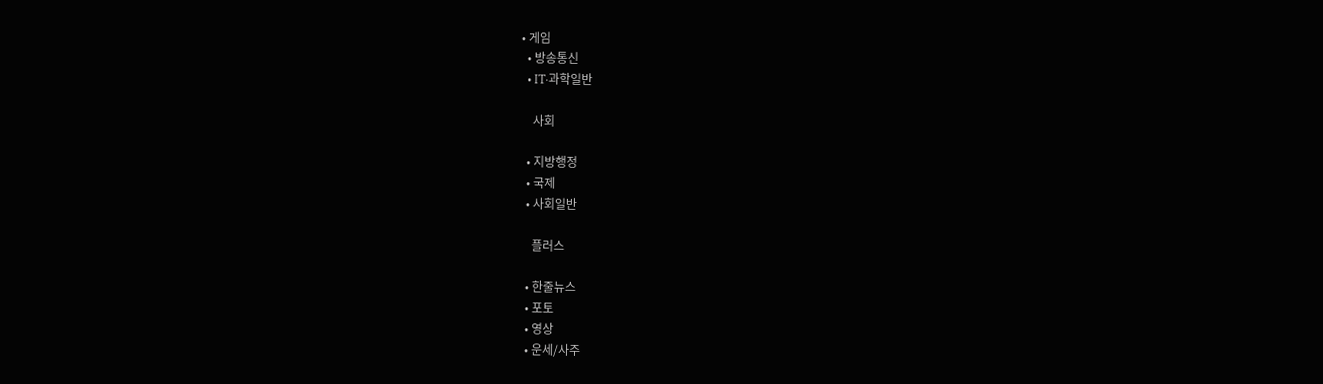• 게임
  • 방송통신
  • IT·과학일반

    사회

  • 지방행정
  • 국제
  • 사회일반

    플러스

  • 한줄뉴스
  • 포토
  • 영상
  • 운세/사주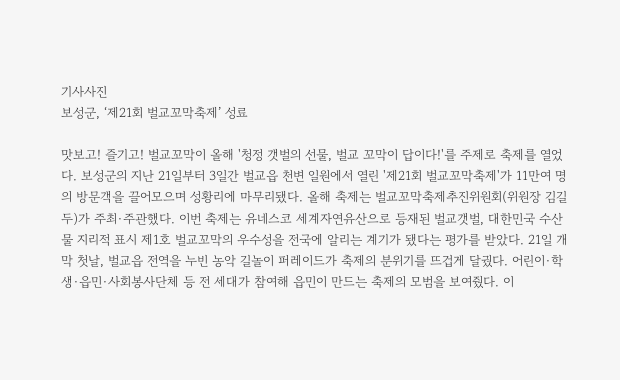기사사진
보성군, ‘제21회 벌교꼬막축제’ 성료

맛보고! 즐기고! 벌교꼬막이 올해 '청정 갯벌의 선물, 벌교 꼬막이 답이다!'를 주제로 축제를 열었다. 보성군의 지난 21일부터 3일간 벌교읍 천변 일원에서 열린 '제21회 벌교꼬막축제'가 11만여 명의 방문객을 끌어모으며 성황리에 마무리됐다. 올해 축제는 벌교꼬막축제추진위원회(위원장 김길두)가 주최·주관했다. 이번 축제는 유네스코 세계자연유산으로 등재된 벌교갯벌, 대한민국 수산물 지리적 표시 제1호 벌교꼬막의 우수성을 전국에 알리는 계기가 됐다는 평가를 받았다. 21일 개막 첫날, 벌교읍 전역을 누빈 농악 길놀이 퍼레이드가 축제의 분위기를 뜨겁게 달궜다. 어린이·학생·읍민·사회봉사단체 등 전 세대가 참여해 읍민이 만드는 축제의 모범을 보여줬다. 이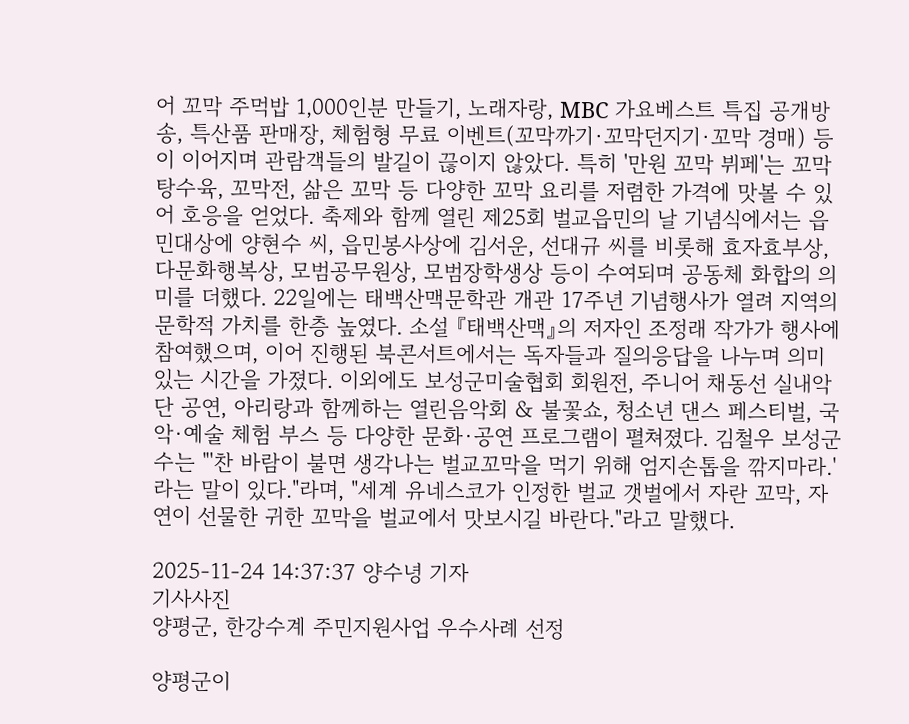어 꼬막 주먹밥 1,000인분 만들기, 노래자랑, MBC 가요베스트 특집 공개방송, 특산품 판매장, 체험형 무료 이벤트(꼬막까기·꼬막던지기·꼬막 경매) 등이 이어지며 관람객들의 발길이 끊이지 않았다. 특히 '만원 꼬막 뷔페'는 꼬막탕수육, 꼬막전, 삶은 꼬막 등 다양한 꼬막 요리를 저렴한 가격에 맛볼 수 있어 호응을 얻었다. 축제와 함께 열린 제25회 벌교읍민의 날 기념식에서는 읍민대상에 양현수 씨, 읍민봉사상에 김서운, 선대규 씨를 비롯해 효자효부상, 다문화행복상, 모범공무원상, 모범장학생상 등이 수여되며 공동체 화합의 의미를 더했다. 22일에는 태백산맥문학관 개관 17주년 기념행사가 열려 지역의 문학적 가치를 한층 높였다. 소설 『태백산맥』의 저자인 조정래 작가가 행사에 참여했으며, 이어 진행된 북콘서트에서는 독자들과 질의응답을 나누며 의미 있는 시간을 가졌다. 이외에도 보성군미술협회 회원전, 주니어 채동선 실내악단 공연, 아리랑과 함께하는 열린음악회 & 불꽃쇼, 청소년 댄스 페스티벌, 국악·예술 체험 부스 등 다양한 문화·공연 프로그램이 펼쳐졌다. 김철우 보성군수는 "'찬 바람이 불면 생각나는 벌교꼬막을 먹기 위해 엄지손톱을 깎지마라.'라는 말이 있다."라며, "세계 유네스코가 인정한 벌교 갯벌에서 자란 꼬막, 자연이 선물한 귀한 꼬막을 벌교에서 맛보시길 바란다."라고 말했다.

2025-11-24 14:37:37 양수녕 기자
기사사진
양평군, 한강수계 주민지원사업 우수사례 선정

양평군이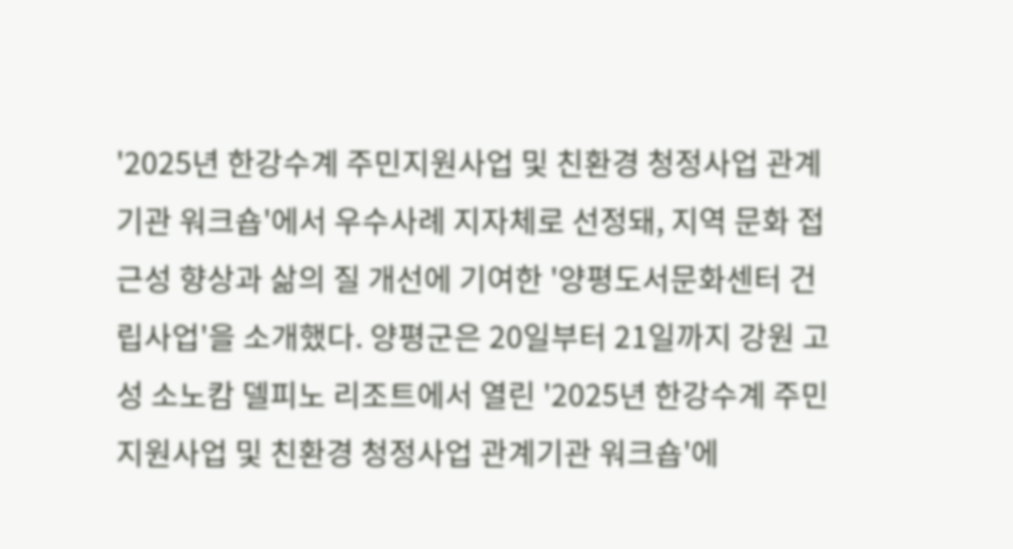'2025년 한강수계 주민지원사업 및 친환경 청정사업 관계기관 워크숍'에서 우수사례 지자체로 선정돼, 지역 문화 접근성 향상과 삶의 질 개선에 기여한 '양평도서문화센터 건립사업'을 소개했다. 양평군은 20일부터 21일까지 강원 고성 소노캄 델피노 리조트에서 열린 '2025년 한강수계 주민지원사업 및 친환경 청정사업 관계기관 워크숍'에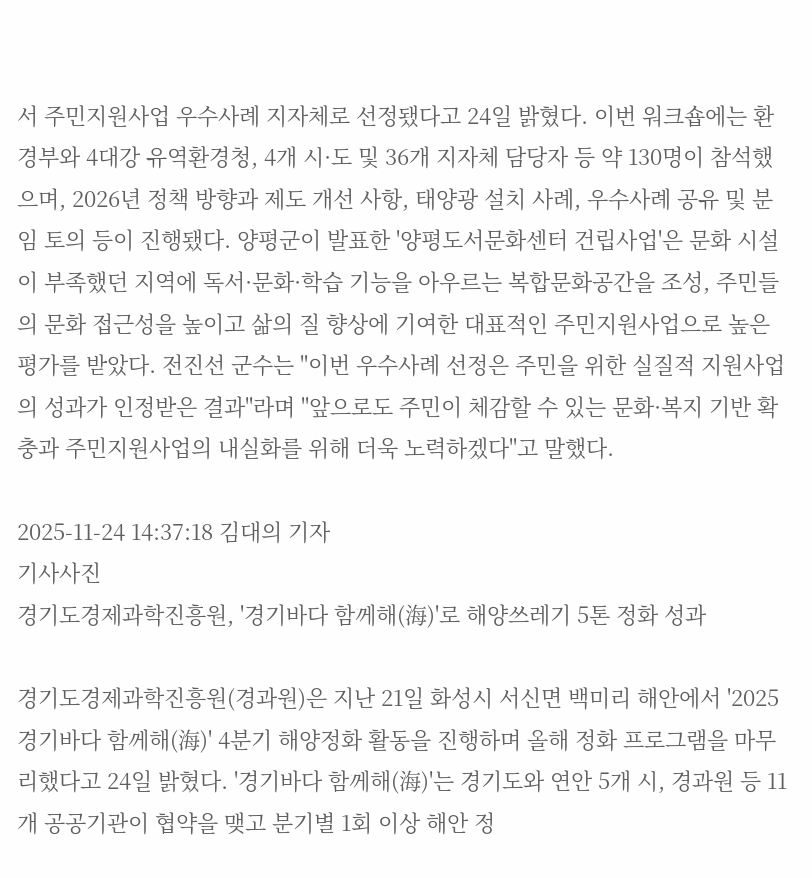서 주민지원사업 우수사례 지자체로 선정됐다고 24일 밝혔다. 이번 워크숍에는 환경부와 4대강 유역환경청, 4개 시·도 및 36개 지자체 담당자 등 약 130명이 참석했으며, 2026년 정책 방향과 제도 개선 사항, 태양광 설치 사례, 우수사례 공유 및 분임 토의 등이 진행됐다. 양평군이 발표한 '양평도서문화센터 건립사업'은 문화 시설이 부족했던 지역에 독서·문화·학습 기능을 아우르는 복합문화공간을 조성, 주민들의 문화 접근성을 높이고 삶의 질 향상에 기여한 대표적인 주민지원사업으로 높은 평가를 받았다. 전진선 군수는 "이번 우수사례 선정은 주민을 위한 실질적 지원사업의 성과가 인정받은 결과"라며 "앞으로도 주민이 체감할 수 있는 문화·복지 기반 확충과 주민지원사업의 내실화를 위해 더욱 노력하겠다"고 말했다.

2025-11-24 14:37:18 김대의 기자
기사사진
경기도경제과학진흥원, '경기바다 함께해(海)'로 해양쓰레기 5톤 정화 성과

경기도경제과학진흥원(경과원)은 지난 21일 화성시 서신면 백미리 해안에서 '2025 경기바다 함께해(海)' 4분기 해양정화 활동을 진행하며 올해 정화 프로그램을 마무리했다고 24일 밝혔다. '경기바다 함께해(海)'는 경기도와 연안 5개 시, 경과원 등 11개 공공기관이 협약을 맺고 분기별 1회 이상 해안 정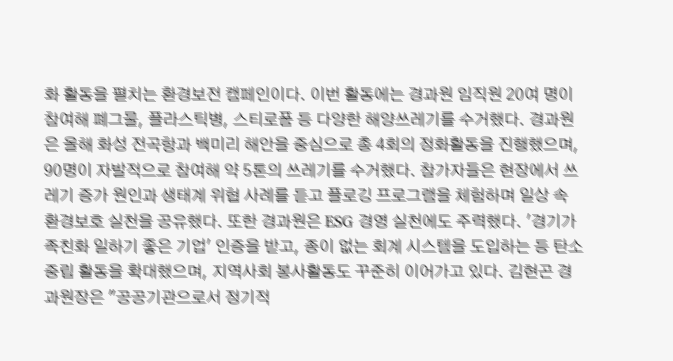화 활동을 펼치는 환경보전 캠페인이다. 이번 활동에는 경과원 임직원 20여 명이 참여해 폐그물, 플라스틱병, 스티로폼 등 다양한 해양쓰레기를 수거했다. 경과원은 올해 화성 전곡항과 백미리 해안을 중심으로 총 4회의 정화활동을 진행했으며, 90명이 자발적으로 참여해 약 5톤의 쓰레기를 수거했다. 참가자들은 현장에서 쓰레기 증가 원인과 생태계 위협 사례를 듣고 플로깅 프로그램을 체험하며 일상 속 환경보호 실천을 공유했다. 또한 경과원은 ESG 경영 실천에도 주력했다. '경기가족친화 일하기 좋은 기업' 인증을 받고, 종이 없는 회계 시스템을 도입하는 등 탄소중립 활동을 확대했으며, 지역사회 봉사활동도 꾸준히 이어가고 있다. 김현곤 경과원장은 "공공기관으로서 정기적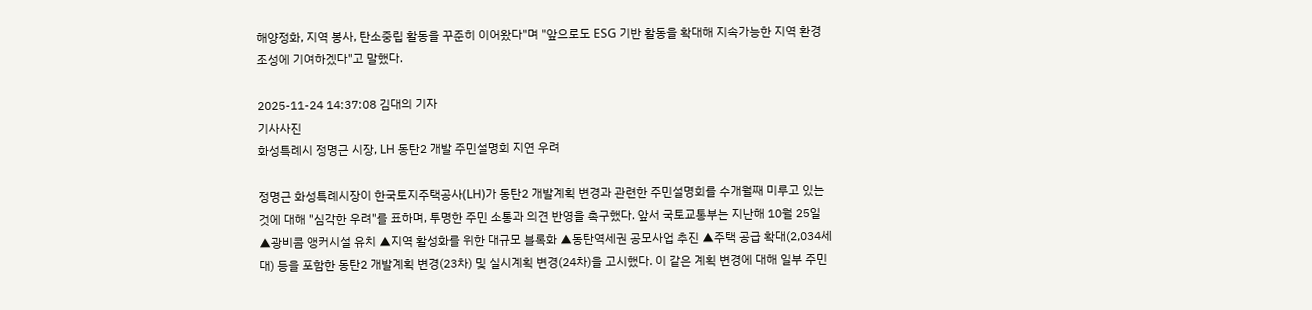해양정화, 지역 봉사, 탄소중립 활동을 꾸준히 이어왔다"며 "앞으로도 ESG 기반 활동을 확대해 지속가능한 지역 환경 조성에 기여하겠다"고 말했다.

2025-11-24 14:37:08 김대의 기자
기사사진
화성특례시 정명근 시장, LH 동탄2 개발 주민설명회 지연 우려

정명근 화성특례시장이 한국토지주택공사(LH)가 동탄2 개발계획 변경과 관련한 주민설명회를 수개월째 미루고 있는 것에 대해 "심각한 우려"를 표하며, 투명한 주민 소통과 의견 반영을 촉구했다. 앞서 국토교통부는 지난해 10월 25일 ▲광비콤 앵커시설 유치 ▲지역 활성화를 위한 대규모 블록화 ▲동탄역세권 공모사업 추진 ▲주택 공급 확대(2,034세대) 등을 포함한 동탄2 개발계획 변경(23차) 및 실시계획 변경(24차)을 고시했다. 이 같은 계획 변경에 대해 일부 주민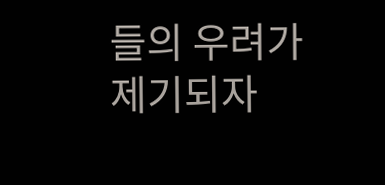들의 우려가 제기되자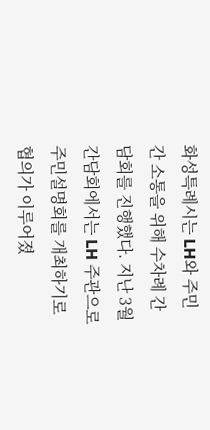화성특례시는 LH와 주민 간 소통을 위해 수차례 간담회를 진행했다. 지난 3월 간담회에서는 LH 주관으로 주민설명회를 개최하기로 협의가 이루어졌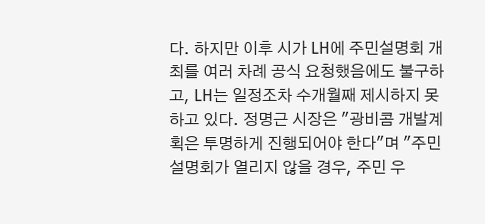다. 하지만 이후 시가 LH에 주민설명회 개최를 여러 차례 공식 요청했음에도 불구하고, LH는 일정조차 수개월째 제시하지 못하고 있다. 정명근 시장은 "광비콤 개발계획은 투명하게 진행되어야 한다"며 "주민설명회가 열리지 않을 경우, 주민 우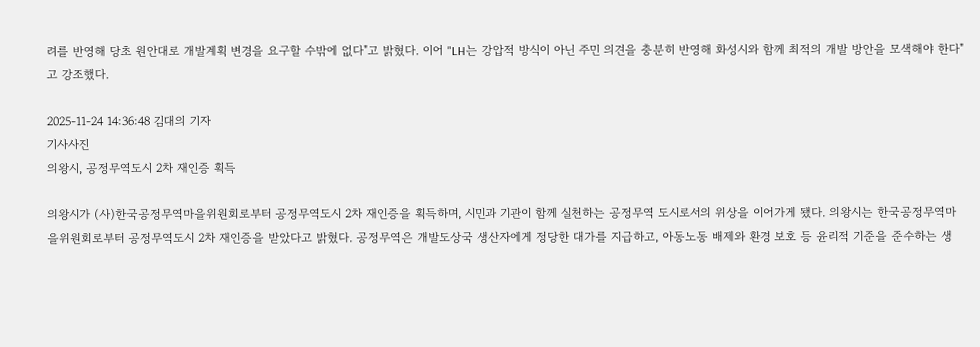려를 반영해 당초 원안대로 개발계획 변경을 요구할 수밖에 없다"고 밝혔다. 이어 "LH는 강압적 방식이 아닌 주민 의견을 충분히 반영해 화성시와 함께 최적의 개발 방안을 모색해야 한다"고 강조했다.

2025-11-24 14:36:48 김대의 기자
기사사진
의왕시, 공정무역도시 2차 재인증 획득

의왕시가 (사)한국공정무역마을위원회로부터 공정무역도시 2차 재인증을 획득하며, 시민과 기관이 함께 실천하는 공정무역 도시로서의 위상을 이어가게 됐다. 의왕시는 한국공정무역마을위원회로부터 공정무역도시 2차 재인증을 받았다고 밝혔다. 공정무역은 개발도상국 생산자에게 정당한 대가를 지급하고, 아동노동 배제와 환경 보호 등 윤리적 기준을 준수하는 생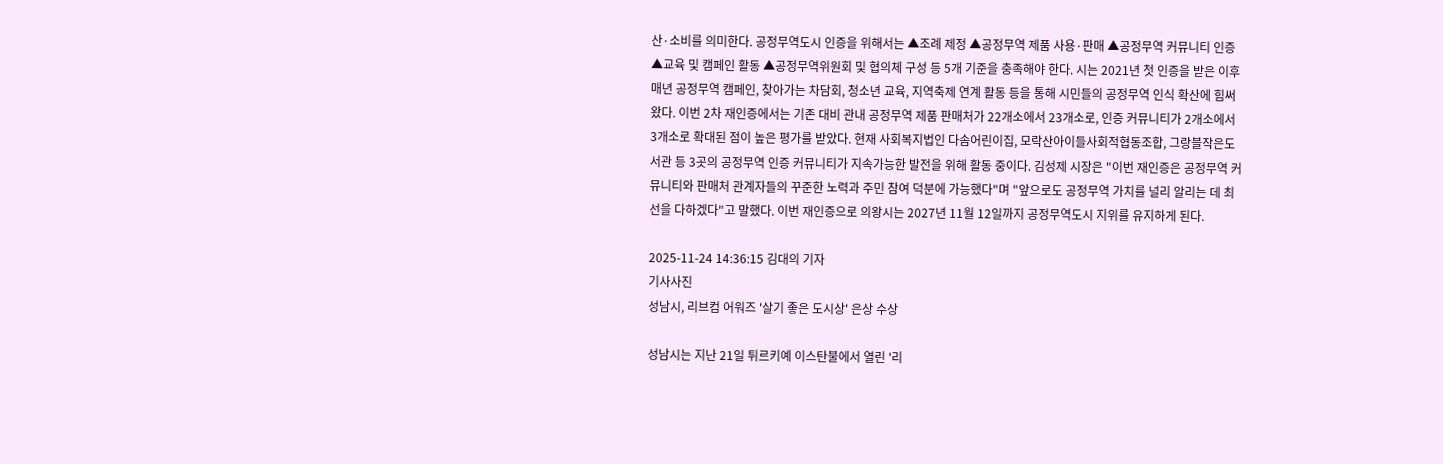산·소비를 의미한다. 공정무역도시 인증을 위해서는 ▲조례 제정 ▲공정무역 제품 사용·판매 ▲공정무역 커뮤니티 인증 ▲교육 및 캠페인 활동 ▲공정무역위원회 및 협의체 구성 등 5개 기준을 충족해야 한다. 시는 2021년 첫 인증을 받은 이후 매년 공정무역 캠페인, 찾아가는 차담회, 청소년 교육, 지역축제 연계 활동 등을 통해 시민들의 공정무역 인식 확산에 힘써왔다. 이번 2차 재인증에서는 기존 대비 관내 공정무역 제품 판매처가 22개소에서 23개소로, 인증 커뮤니티가 2개소에서 3개소로 확대된 점이 높은 평가를 받았다. 현재 사회복지법인 다솜어린이집, 모락산아이들사회적협동조합, 그랑블작은도서관 등 3곳의 공정무역 인증 커뮤니티가 지속가능한 발전을 위해 활동 중이다. 김성제 시장은 "이번 재인증은 공정무역 커뮤니티와 판매처 관계자들의 꾸준한 노력과 주민 참여 덕분에 가능했다"며 "앞으로도 공정무역 가치를 널리 알리는 데 최선을 다하겠다"고 말했다. 이번 재인증으로 의왕시는 2027년 11월 12일까지 공정무역도시 지위를 유지하게 된다.

2025-11-24 14:36:15 김대의 기자
기사사진
성남시, 리브컴 어워즈 '살기 좋은 도시상' 은상 수상

성남시는 지난 21일 튀르키예 이스탄불에서 열린 '리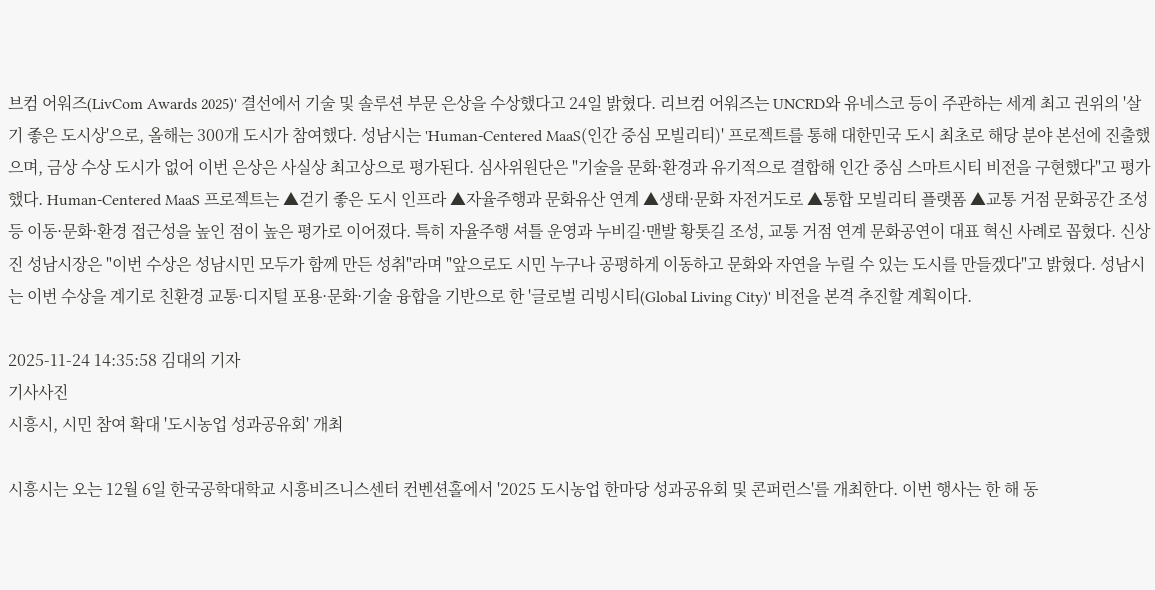브컴 어워즈(LivCom Awards 2025)' 결선에서 기술 및 솔루션 부문 은상을 수상했다고 24일 밝혔다. 리브컴 어워즈는 UNCRD와 유네스코 등이 주관하는 세계 최고 권위의 '살기 좋은 도시상'으로, 올해는 300개 도시가 참여했다. 성남시는 'Human-Centered MaaS(인간 중심 모빌리티)' 프로젝트를 통해 대한민국 도시 최초로 해당 분야 본선에 진출했으며, 금상 수상 도시가 없어 이번 은상은 사실상 최고상으로 평가된다. 심사위원단은 "기술을 문화·환경과 유기적으로 결합해 인간 중심 스마트시티 비전을 구현했다"고 평가했다. Human-Centered MaaS 프로젝트는 ▲걷기 좋은 도시 인프라 ▲자율주행과 문화유산 연계 ▲생태·문화 자전거도로 ▲통합 모빌리티 플랫폼 ▲교통 거점 문화공간 조성 등 이동·문화·환경 접근성을 높인 점이 높은 평가로 이어졌다. 특히 자율주행 셔틀 운영과 누비길·맨발 황톳길 조성, 교통 거점 연계 문화공연이 대표 혁신 사례로 꼽혔다. 신상진 성남시장은 "이번 수상은 성남시민 모두가 함께 만든 성취"라며 "앞으로도 시민 누구나 공평하게 이동하고 문화와 자연을 누릴 수 있는 도시를 만들겠다"고 밝혔다. 성남시는 이번 수상을 계기로 친환경 교통·디지털 포용·문화·기술 융합을 기반으로 한 '글로벌 리빙시티(Global Living City)' 비전을 본격 추진할 계획이다.

2025-11-24 14:35:58 김대의 기자
기사사진
시흥시, 시민 참여 확대 '도시농업 성과공유회' 개최

시흥시는 오는 12월 6일 한국공학대학교 시흥비즈니스센터 컨벤션홀에서 '2025 도시농업 한마당 성과공유회 및 콘퍼런스'를 개최한다. 이번 행사는 한 해 동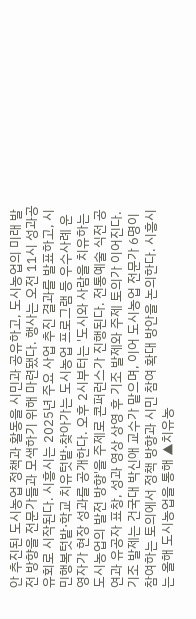안 추진된 도시농업 정책과 활동을 시민과 공유하고, 도시농업의 미래 발전 방향을 전문가들과 모색하기 위해 마련됐다. 행사는 오전 11시 성과공유회로 시작된다. 시흥시는 2025년 주요 사업 추진 결과를 발표하고, 시민행복텃밭·학교 치유텃밭·찾아가는 도시농업 프로그램 등 우수사례 운영자가 현장 성과를 공개한다. 오후 2시부터는 '도시와 사람을 치유하는 도시농업의 발전 방향'을 주제로 콘퍼런스가 진행된다. 전통예술 식전 공연과 유공자 표창, 성과 영상 상영 후 기조 발제와 주제 토의가 이어진다. 기조 발제는 건국대 박신애 교수가 맡으며, 이어 도시농업 전문가 6명이 참여하는 토의에서 정책 방향과 시민 참여 확대 방안을 논의한다. 시흥시는 올해 도시농업을 통해 ▲치유농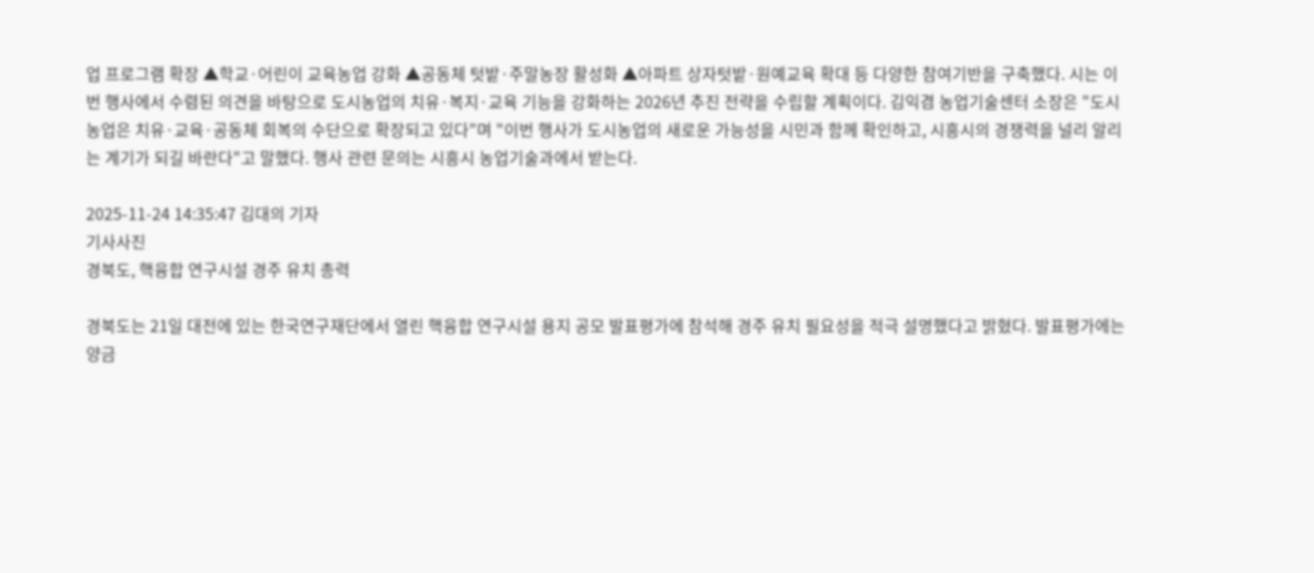업 프로그램 확장 ▲학교·어린이 교육농업 강화 ▲공동체 텃밭·주말농장 활성화 ▲아파트 상자텃밭·원예교육 확대 등 다양한 참여기반을 구축했다. 시는 이번 행사에서 수렴된 의견을 바탕으로 도시농업의 치유·복지·교육 기능을 강화하는 2026년 추진 전략을 수립할 계획이다. 김익겸 농업기술센터 소장은 "도시농업은 치유·교육·공동체 회복의 수단으로 확장되고 있다"며 "이번 행사가 도시농업의 새로운 가능성을 시민과 함께 확인하고, 시흥시의 경쟁력을 널리 알리는 계기가 되길 바란다"고 말했다. 행사 관련 문의는 시흥시 농업기술과에서 받는다.

2025-11-24 14:35:47 김대의 기자
기사사진
경북도, 핵융합 연구시설 경주 유치 총력

경북도는 21일 대전에 있는 한국연구재단에서 열린 핵융합 연구시설 용지 공모 발표평가에 참석해 경주 유치 필요성을 적극 설명했다고 밝혔다. 발표평가에는 양금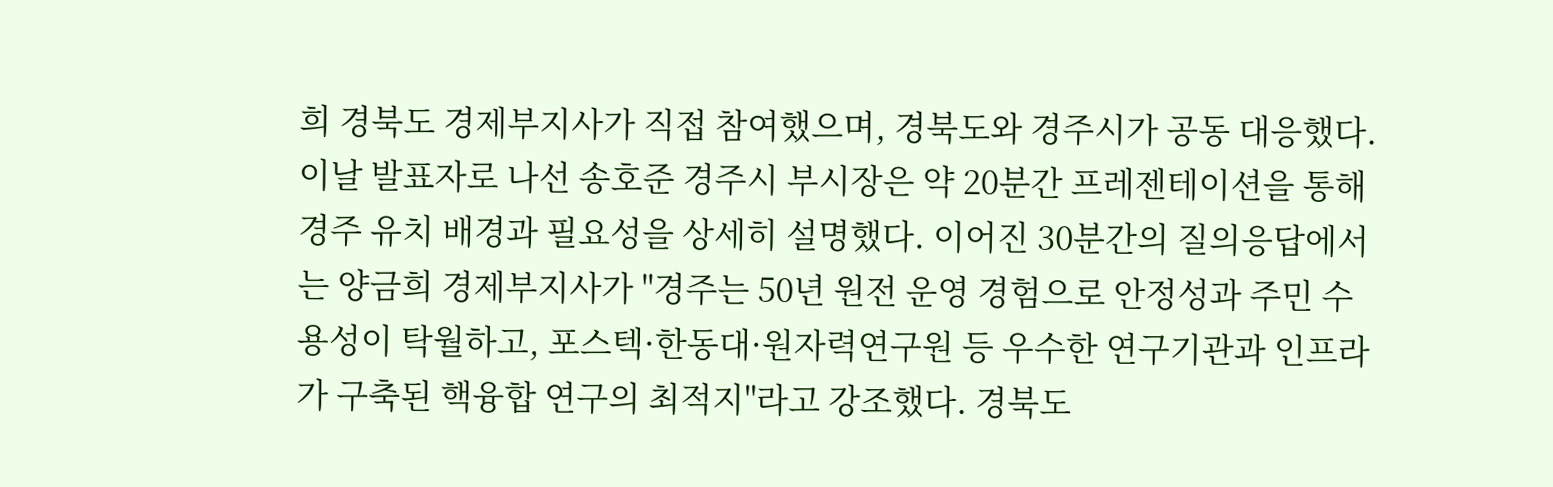희 경북도 경제부지사가 직접 참여했으며, 경북도와 경주시가 공동 대응했다. 이날 발표자로 나선 송호준 경주시 부시장은 약 20분간 프레젠테이션을 통해 경주 유치 배경과 필요성을 상세히 설명했다. 이어진 30분간의 질의응답에서는 양금희 경제부지사가 "경주는 50년 원전 운영 경험으로 안정성과 주민 수용성이 탁월하고, 포스텍·한동대·원자력연구원 등 우수한 연구기관과 인프라가 구축된 핵융합 연구의 최적지"라고 강조했다. 경북도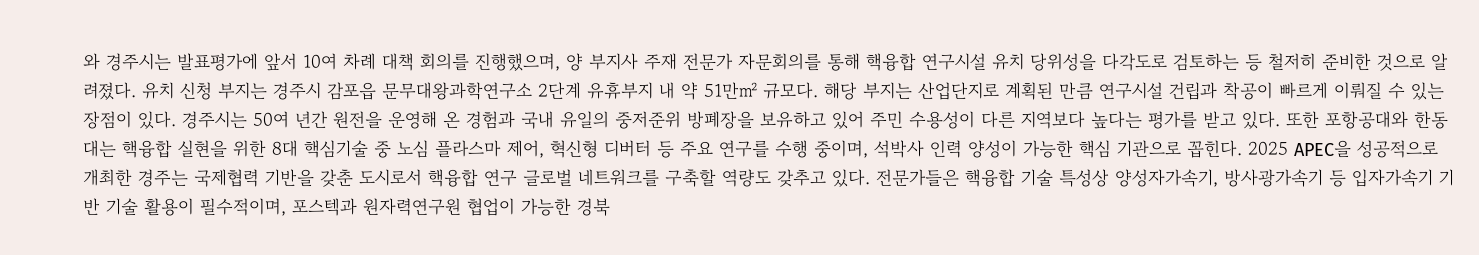와 경주시는 발표평가에 앞서 10여 차례 대책 회의를 진행했으며, 양 부지사 주재 전문가 자문회의를 통해 핵융합 연구시설 유치 당위성을 다각도로 검토하는 등 철저히 준비한 것으로 알려졌다. 유치 신청 부지는 경주시 감포읍 문무대왕과학연구소 2단계 유휴부지 내 약 51만㎡ 규모다. 해당 부지는 산업단지로 계획된 만큼 연구시설 건립과 착공이 빠르게 이뤄질 수 있는 장점이 있다. 경주시는 50여 년간 원전을 운영해 온 경험과 국내 유일의 중저준위 방폐장을 보유하고 있어 주민 수용성이 다른 지역보다 높다는 평가를 받고 있다. 또한 포항공대와 한동대는 핵융합 실현을 위한 8대 핵심기술 중 노심 플라스마 제어, 혁신형 디버터 등 주요 연구를 수행 중이며, 석박사 인력 양성이 가능한 핵심 기관으로 꼽힌다. 2025 APEC을 성공적으로 개최한 경주는 국제협력 기반을 갖춘 도시로서 핵융합 연구 글로벌 네트워크를 구축할 역량도 갖추고 있다. 전문가들은 핵융합 기술 특성상 양성자가속기, 방사광가속기 등 입자가속기 기반 기술 활용이 필수적이며, 포스텍과 원자력연구원 협업이 가능한 경북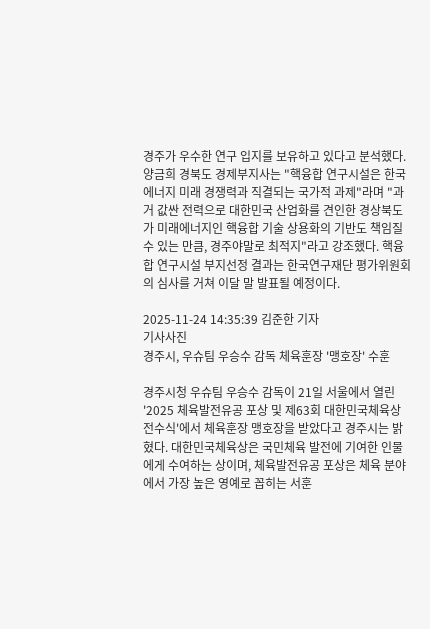경주가 우수한 연구 입지를 보유하고 있다고 분석했다. 양금희 경북도 경제부지사는 "핵융합 연구시설은 한국 에너지 미래 경쟁력과 직결되는 국가적 과제"라며 "과거 값싼 전력으로 대한민국 산업화를 견인한 경상북도가 미래에너지인 핵융합 기술 상용화의 기반도 책임질 수 있는 만큼, 경주야말로 최적지"라고 강조했다. 핵융합 연구시설 부지선정 결과는 한국연구재단 평가위원회의 심사를 거쳐 이달 말 발표될 예정이다.

2025-11-24 14:35:39 김준한 기자
기사사진
경주시, 우슈팀 우승수 감독 체육훈장 '맹호장' 수훈

경주시청 우슈팀 우승수 감독이 21일 서울에서 열린 '2025 체육발전유공 포상 및 제63회 대한민국체육상 전수식'에서 체육훈장 맹호장을 받았다고 경주시는 밝혔다. 대한민국체육상은 국민체육 발전에 기여한 인물에게 수여하는 상이며, 체육발전유공 포상은 체육 분야에서 가장 높은 영예로 꼽히는 서훈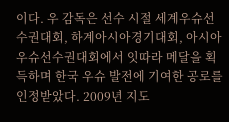이다. 우 감독은 선수 시절 세계우슈선수권대회, 하계아시아경기대회, 아시아우슈선수권대회에서 잇따라 메달을 획득하며 한국 우슈 발전에 기여한 공로를 인정받았다. 2009년 지도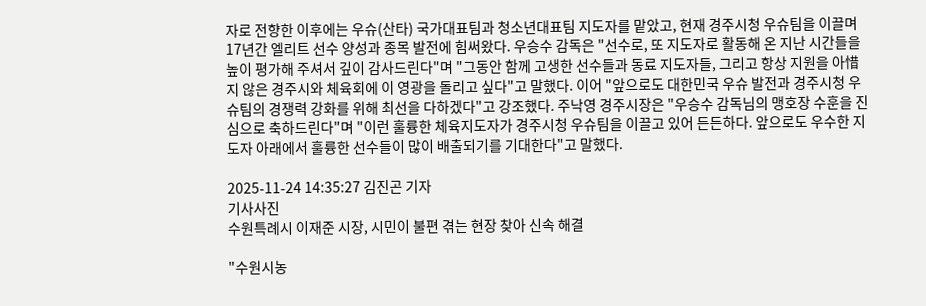자로 전향한 이후에는 우슈(산타) 국가대표팀과 청소년대표팀 지도자를 맡았고, 현재 경주시청 우슈팀을 이끌며 17년간 엘리트 선수 양성과 종목 발전에 힘써왔다. 우승수 감독은 "선수로, 또 지도자로 활동해 온 지난 시간들을 높이 평가해 주셔서 깊이 감사드린다"며 "그동안 함께 고생한 선수들과 동료 지도자들, 그리고 항상 지원을 아惜지 않은 경주시와 체육회에 이 영광을 돌리고 싶다"고 말했다. 이어 "앞으로도 대한민국 우슈 발전과 경주시청 우슈팀의 경쟁력 강화를 위해 최선을 다하겠다"고 강조했다. 주낙영 경주시장은 "우승수 감독님의 맹호장 수훈을 진심으로 축하드린다"며 "이런 훌륭한 체육지도자가 경주시청 우슈팀을 이끌고 있어 든든하다. 앞으로도 우수한 지도자 아래에서 훌륭한 선수들이 많이 배출되기를 기대한다"고 말했다.

2025-11-24 14:35:27 김진곤 기자
기사사진
수원특례시 이재준 시장, 시민이 불편 겪는 현장 찾아 신속 해결

"수원시농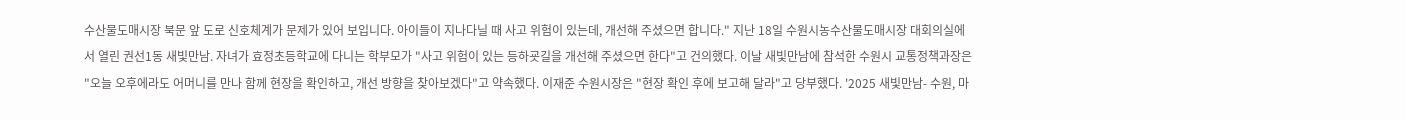수산물도매시장 북문 앞 도로 신호체계가 문제가 있어 보입니다. 아이들이 지나다닐 때 사고 위험이 있는데, 개선해 주셨으면 합니다." 지난 18일 수원시농수산물도매시장 대회의실에서 열린 권선1동 새빛만남. 자녀가 효정초등학교에 다니는 학부모가 "사고 위험이 있는 등하굣길을 개선해 주셨으면 한다"고 건의했다. 이날 새빛만남에 참석한 수원시 교통정책과장은 "오늘 오후에라도 어머니를 만나 함께 현장을 확인하고, 개선 방향을 찾아보겠다"고 약속했다. 이재준 수원시장은 "현장 확인 후에 보고해 달라"고 당부했다. '2025 새빛만남- 수원, 마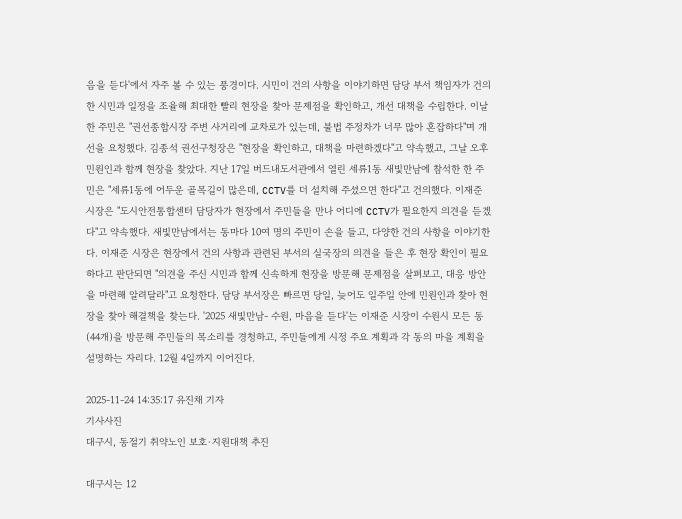음을 듣다'에서 자주 볼 수 있는 풍경이다. 시민이 건의 사항을 이야기하면 담당 부서 책임자가 건의한 시민과 일정을 조율해 최대한 빨리 현장을 찾아 문제점을 확인하고, 개선 대책을 수립한다. 이날 한 주민은 "권선종합시장 주변 사거리에 교차로가 있는데, 불법 주정차가 너무 많아 혼잡하다"며 개선을 요청했다. 김종석 권선구청장은 "현장을 확인하고, 대책을 마련하겠다"고 약속했고, 그날 오후 민원인과 함께 현장을 찾았다. 지난 17일 버드내도서관에서 열린 세류1동 새빛만남에 참석한 한 주민은 "세류1동에 어두운 골목길이 많은데, CCTV를 더 설치해 주셨으면 한다"고 건의했다. 이재준 시장은 "도시안전통합센터 담당자가 현장에서 주민들을 만나 어디에 CCTV가 필요한지 의견을 듣겠다"고 약속했다. 새빛만남에서는 동마다 10여 명의 주민이 손을 들고, 다양한 건의 사항을 이야기한다. 이재준 시장은 현장에서 건의 사항과 관련된 부서의 실국장의 의견을 들은 후 현장 확인이 필요하다고 판단되면 "의견을 주신 시민과 함께 신속하게 현장을 방문해 문제점을 살펴보고, 대응 방안을 마련해 알려달라"고 요청한다. 담당 부서장은 빠르면 당일, 늦어도 일주일 안에 민원인과 찾아 현장을 찾아 해결책을 찾는다. '2025 새빛만남- 수원, 마음을 듣다'는 이재준 시장이 수원시 모든 동(44개)을 방문해 주민들의 목소리를 경청하고, 주민들에게 시정 주요 계획과 각 동의 마을 계획을 설명하는 자리다. 12월 4일까지 이어진다.

2025-11-24 14:35:17 유진채 기자
기사사진
대구시, 동절기 취약노인 보호·지원대책 추진

대구시는 12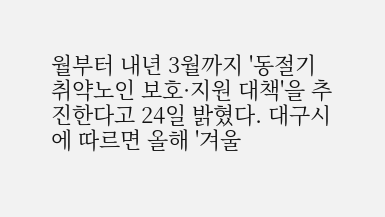월부터 내년 3월까지 '동절기 취약노인 보호·지원 대책'을 추진한다고 24일 밝혔다. 대구시에 따르면 올해 '겨울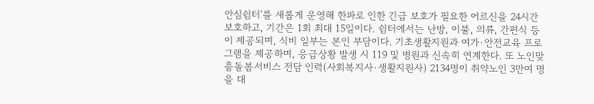안심쉼터'를 새롭게 운영해 한파로 인한 긴급 보호가 필요한 어르신을 24시간 보호하고, 기간은 1회 최대 15일이다. 쉼터에서는 난방, 이불, 의류, 간편식 등이 제공되며, 식비 일부는 본인 부담이다. 기초생활지원과 여가·안전교육 프로그램을 제공하며, 응급상황 발생 시 119 및 병원과 신속히 연계한다. 또 노인맞춤돌봄서비스 전담 인력(사회복지사·생활지원사) 2134명이 취약노인 3만여 명을 대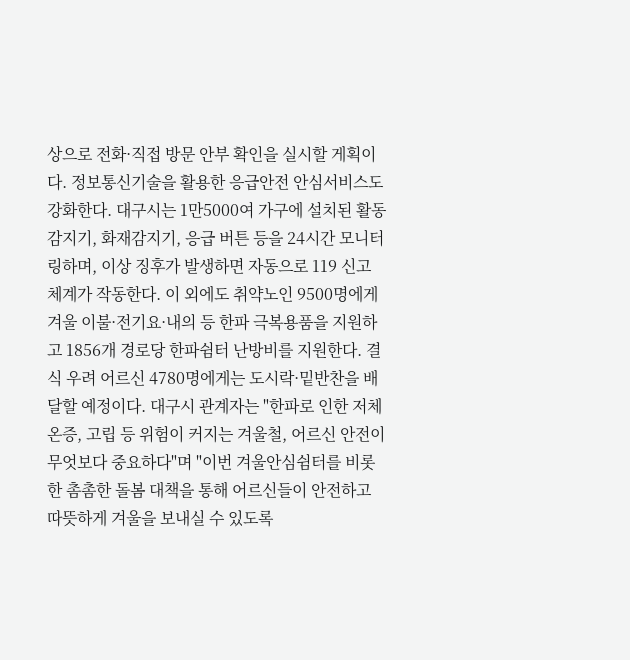상으로 전화·직접 방문 안부 확인을 실시할 게획이다. 정보통신기술을 활용한 응급안전 안심서비스도 강화한다. 대구시는 1만5000여 가구에 설치된 활동 감지기, 화재감지기, 응급 버튼 등을 24시간 모니터링하며, 이상 징후가 발생하면 자동으로 119 신고 체계가 작동한다. 이 외에도 취약노인 9500명에게 겨울 이불·전기요·내의 등 한파 극복용품을 지원하고 1856개 경로당 한파쉼터 난방비를 지원한다. 결식 우려 어르신 4780명에게는 도시락·밑반찬을 배달할 예정이다. 대구시 관계자는 "한파로 인한 저체온증, 고립 등 위험이 커지는 겨울철, 어르신 안전이 무엇보다 중요하다"며 "이번 겨울안심쉼터를 비롯한 촘촘한 돌봄 대책을 통해 어르신들이 안전하고 따뜻하게 겨울을 보내실 수 있도록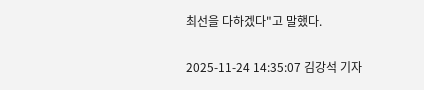최선을 다하겠다"고 말했다.

2025-11-24 14:35:07 김강석 기자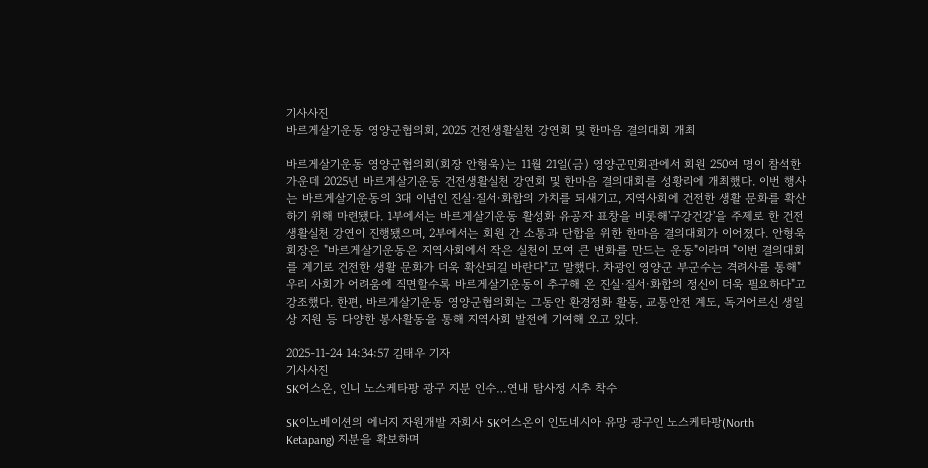기사사진
바르게살기운동 영양군협의회, 2025 건전생활실천 강연회 및 한마음 결의대회 개최

바르게살기운동 영양군협의회(회장 안형욱)는 11월 21일(금) 영양군민회관에서 회원 250여 명이 참석한 가운데 2025년 바르게살기운동 건전생활실천 강연회 및 한마음 결의대회를 성황리에 개최했다. 이번 행사는 바르게살기운동의 3대 이념인 진실·질서·화합의 가치를 되새기고, 지역사회에 건전한 생활 문화를 확산하기 위해 마련됐다. 1부에서는 바르게살기운동 활성화 유공자 표창을 비롯해'구강건강'을 주제로 한 건전생활실천 강연이 진행됐으며, 2부에서는 회원 간 소통과 단합을 위한 한마음 결의대회가 이어졌다. 안형욱 회장은 "바르게살기운동은 지역사회에서 작은 실천이 모여 큰 변화를 만드는 운동"이라며 "이번 결의대회를 계기로 건전한 생활 문화가 더욱 확산되길 바란다"고 말했다. 차광인 영양군 부군수는 격려사를 통해"우리 사회가 어려움에 직면할수록 바르게살기운동이 추구해 온 진실·질서·화합의 정신이 더욱 필요하다"고 강조했다. 한편, 바르게살기운동 영양군협의회는 그동안 환경정화 활동, 교통안전 계도, 독거어르신 생일상 지원 등 다양한 봉사활동을 통해 지역사회 발전에 기여해 오고 있다.

2025-11-24 14:34:57 김태우 기자
기사사진
SK어스온, 인니 노스케타팡 광구 지분 인수…연내 탐사정 시추 착수

SK이노베이션의 에너지 자원개발 자회사 SK어스온이 인도네시아 유망 광구인 노스케타팡(North Ketapang) 지분을 확보하며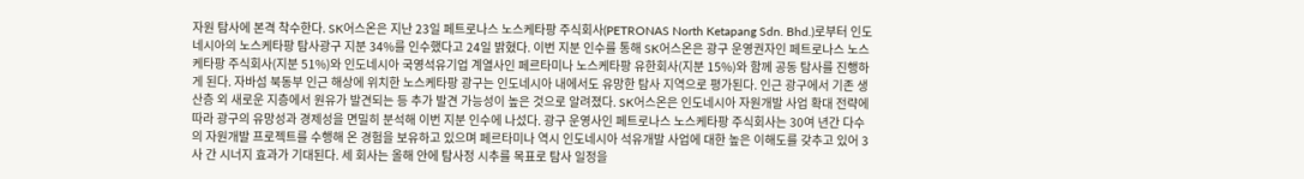자원 탐사에 본격 착수한다. SK어스온은 지난 23일 페트로나스 노스케타팡 주식회사(PETRONAS North Ketapang Sdn. Bhd.)로부터 인도네시아의 노스케타팡 탐사광구 지분 34%를 인수했다고 24일 밝혔다. 이번 지분 인수를 통해 SK어스온은 광구 운영권자인 페트로나스 노스케타팡 주식회사(지분 51%)와 인도네시아 국영석유기업 계열사인 페르타미나 노스케타팡 유한회사(지분 15%)와 함께 공동 탐사를 진행하게 된다. 자바섬 북동부 인근 해상에 위치한 노스케타팡 광구는 인도네시아 내에서도 유망한 탐사 지역으로 평가된다. 인근 광구에서 기존 생산층 외 새로운 지층에서 원유가 발견되는 등 추가 발견 가능성이 높은 것으로 알려졌다. SK어스온은 인도네시아 자원개발 사업 확대 전략에 따라 광구의 유망성과 경제성을 면밀히 분석해 이번 지분 인수에 나섰다. 광구 운영사인 페트로나스 노스케타팡 주식회사는 30여 년간 다수의 자원개발 프로젝트를 수행해 온 경험을 보유하고 있으며 페르타미나 역시 인도네시아 석유개발 사업에 대한 높은 이해도를 갖추고 있어 3사 간 시너지 효과가 기대된다. 세 회사는 올해 안에 탐사정 시추를 목표로 탐사 일정을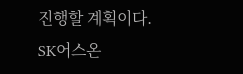진행할 계획이다. SK어스온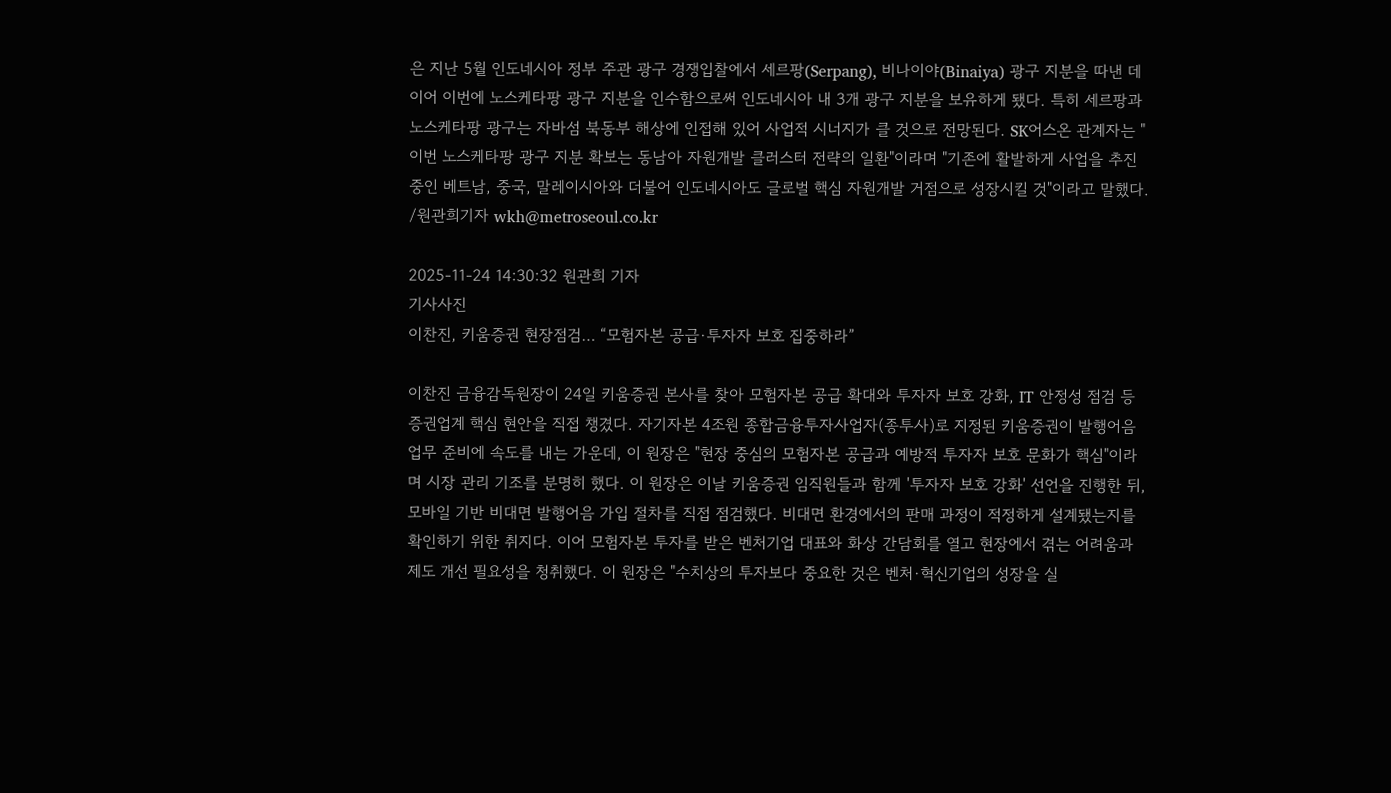은 지난 5월 인도네시아 정부 주관 광구 경쟁입찰에서 세르팡(Serpang), 비나이야(Binaiya) 광구 지분을 따낸 데 이어 이번에 노스케타팡 광구 지분을 인수함으로써 인도네시아 내 3개 광구 지분을 보유하게 됐다. 특히 세르팡과 노스케타팡 광구는 자바섬 북동부 해상에 인접해 있어 사업적 시너지가 클 것으로 전망된다. SK어스온 관계자는 "이번 노스케타팡 광구 지분 확보는 동남아 자원개발 클러스터 전략의 일환"이라며 "기존에 활발하게 사업을 추진 중인 베트남, 중국, 말레이시아와 더불어 인도네시아도 글로벌 핵심 자원개발 거점으로 성장시킬 것"이라고 말했다. /원관희기자 wkh@metroseoul.co.kr

2025-11-24 14:30:32 원관희 기자
기사사진
이찬진, 키움증권 현장점검… “모험자본 공급·투자자 보호 집중하라”

이찬진 금융감독원장이 24일 키움증권 본사를 찾아 모험자본 공급 확대와 투자자 보호 강화, IT 안정성 점검 등 증권업계 핵심 현안을 직접 챙겼다. 자기자본 4조원 종합금융투자사업자(종투사)로 지정된 키움증권이 발행어음 업무 준비에 속도를 내는 가운데, 이 원장은 "현장 중심의 모험자본 공급과 예방적 투자자 보호 문화가 핵심"이라며 시장 관리 기조를 분명히 했다. 이 원장은 이날 키움증권 임직원들과 함께 '투자자 보호 강화' 선언을 진행한 뒤, 모바일 기반 비대면 발행어음 가입 절차를 직접 점검했다. 비대면 환경에서의 판매 과정이 적정하게 설계됐는지를 확인하기 위한 취지다. 이어 모험자본 투자를 받은 벤처기업 대표와 화상 간담회를 열고 현장에서 겪는 어려움과 제도 개선 필요성을 청취했다. 이 원장은 "수치상의 투자보다 중요한 것은 벤처·혁신기업의 성장을 실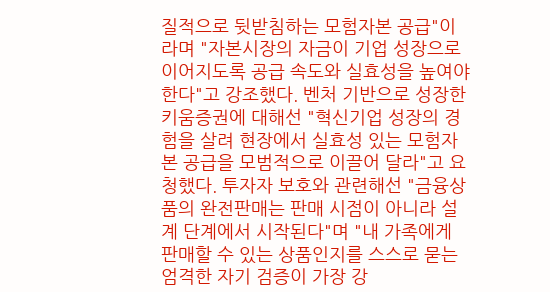질적으로 뒷받침하는 모험자본 공급"이라며 "자본시장의 자금이 기업 성장으로 이어지도록 공급 속도와 실효성을 높여야 한다"고 강조했다. 벤처 기반으로 성장한 키움증권에 대해선 "혁신기업 성장의 경험을 살려 현장에서 실효성 있는 모험자본 공급을 모범적으로 이끌어 달라"고 요청했다. 투자자 보호와 관련해선 "금융상품의 완전판매는 판매 시점이 아니라 설계 단계에서 시작된다"며 "내 가족에게 판매할 수 있는 상품인지를 스스로 묻는 엄격한 자기 검증이 가장 강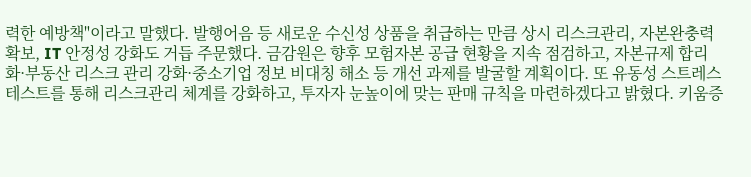력한 예방책"이라고 말했다. 발행어음 등 새로운 수신성 상품을 취급하는 만큼 상시 리스크관리, 자본완충력 확보, IT 안정성 강화도 거듭 주문했다. 금감원은 향후 모험자본 공급 현황을 지속 점검하고, 자본규제 합리화·부동산 리스크 관리 강화·중소기업 정보 비대칭 해소 등 개선 과제를 발굴할 계획이다. 또 유동성 스트레스테스트를 통해 리스크관리 체계를 강화하고, 투자자 눈높이에 맞는 판매 규칙을 마련하겠다고 밝혔다. 키움증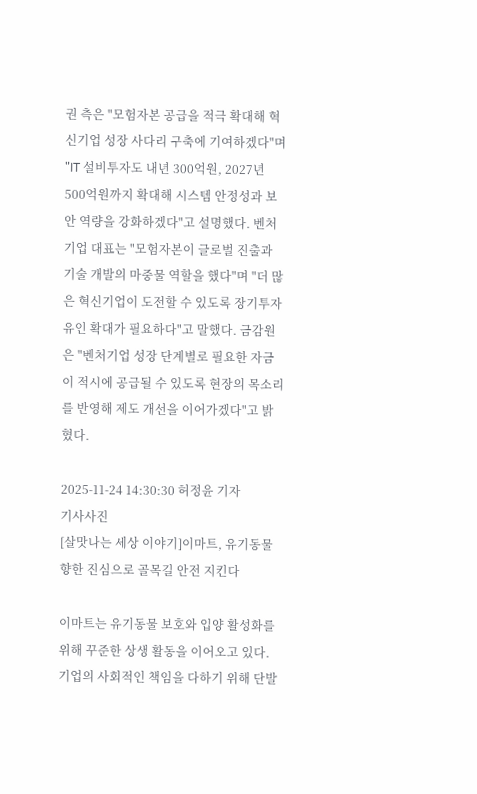권 측은 "모험자본 공급을 적극 확대해 혁신기업 성장 사다리 구축에 기여하겠다"며 "IT 설비투자도 내년 300억원, 2027년 500억원까지 확대해 시스템 안정성과 보안 역량을 강화하겠다"고 설명했다. 벤처기업 대표는 "모험자본이 글로벌 진출과 기술 개발의 마중물 역할을 했다"며 "더 많은 혁신기업이 도전할 수 있도록 장기투자 유인 확대가 필요하다"고 말했다. 금감원은 "벤처기업 성장 단계별로 필요한 자금이 적시에 공급될 수 있도록 현장의 목소리를 반영해 제도 개선을 이어가겠다"고 밝혔다.

2025-11-24 14:30:30 허정윤 기자
기사사진
[살맛나는 세상 이야기]이마트, 유기동물 향한 진심으로 골목길 안전 지킨다

이마트는 유기동물 보호와 입양 활성화를 위해 꾸준한 상생 활동을 이어오고 있다. 기업의 사회적인 책임을 다하기 위해 단발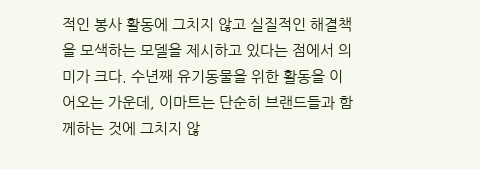적인 봉사 활동에 그치지 않고 실질적인 해결책을 모색하는 모델을 제시하고 있다는 점에서 의미가 크다. 수년째 유기동물을 위한 활동을 이어오는 가운데, 이마트는 단순히 브랜드들과 함께하는 것에 그치지 않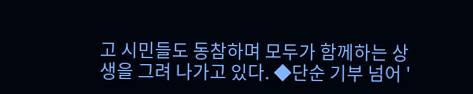고 시민들도 동참하며 모두가 함께하는 상생을 그려 나가고 있다. ◆단순 기부 넘어 '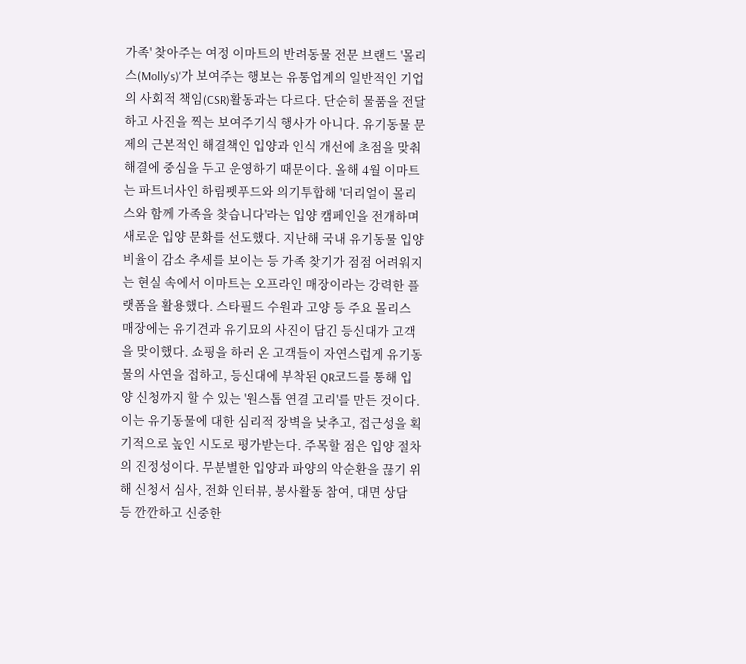가족' 찾아주는 여정 이마트의 반려동물 전문 브랜드 '몰리스(Molly's)'가 보여주는 행보는 유통업계의 일반적인 기업의 사회적 책임(CSR)활동과는 다르다. 단순히 물품을 전달하고 사진을 찍는 보여주기식 행사가 아니다. 유기동물 문제의 근본적인 해결책인 입양과 인식 개선에 초점을 맞춰 해결에 중심을 두고 운영하기 때문이다. 올해 4월 이마트는 파트너사인 하림펫푸드와 의기투합해 '더리얼이 몰리스와 함께 가족을 찾습니다'라는 입양 캠페인을 전개하며 새로운 입양 문화를 선도했다. 지난해 국내 유기동물 입양 비율이 감소 추세를 보이는 등 가족 찾기가 점점 어려워지는 현실 속에서 이마트는 오프라인 매장이라는 강력한 플랫폼을 활용했다. 스타필드 수원과 고양 등 주요 몰리스 매장에는 유기견과 유기묘의 사진이 담긴 등신대가 고객을 맞이했다. 쇼핑을 하러 온 고객들이 자연스럽게 유기동물의 사연을 접하고, 등신대에 부착된 QR코드를 통해 입양 신청까지 할 수 있는 '원스톱 연결 고리'를 만든 것이다. 이는 유기동물에 대한 심리적 장벽을 낮추고, 접근성을 획기적으로 높인 시도로 평가받는다. 주목할 점은 입양 절차의 진정성이다. 무분별한 입양과 파양의 악순환을 끊기 위해 신청서 심사, 전화 인터뷰, 봉사활동 참여, 대면 상담 등 깐깐하고 신중한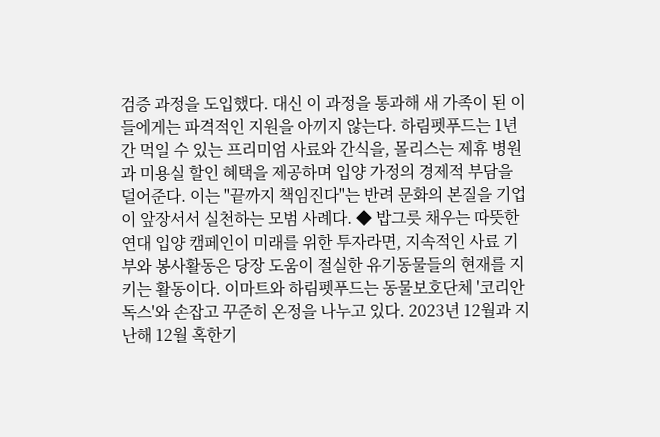검증 과정을 도입했다. 대신 이 과정을 통과해 새 가족이 된 이들에게는 파격적인 지원을 아끼지 않는다. 하림펫푸드는 1년간 먹일 수 있는 프리미엄 사료와 간식을, 몰리스는 제휴 병원과 미용실 할인 혜택을 제공하며 입양 가정의 경제적 부담을 덜어준다. 이는 "끝까지 책임진다"는 반려 문화의 본질을 기업이 앞장서서 실천하는 모범 사례다. ◆ 밥그릇 채우는 따뜻한 연대 입양 캠페인이 미래를 위한 투자라면, 지속적인 사료 기부와 봉사활동은 당장 도움이 절실한 유기동물들의 현재를 지키는 활동이다. 이마트와 하림펫푸드는 동물보호단체 '코리안독스'와 손잡고 꾸준히 온정을 나누고 있다. 2023년 12월과 지난해 12월 혹한기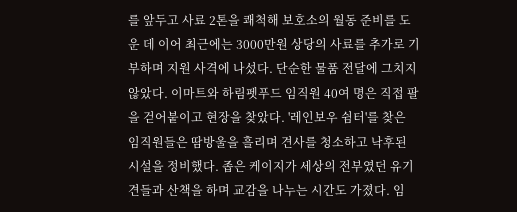를 앞두고 사료 2톤을 쾌척해 보호소의 월동 준비를 도운 데 이어 최근에는 3000만원 상당의 사료를 추가로 기부하며 지원 사격에 나섰다. 단순한 물품 전달에 그치지 않았다. 이마트와 하림펫푸드 임직원 40여 명은 직접 팔을 걷어붙이고 현장을 찾았다. '레인보우 쉼터'를 찾은 임직원들은 땀방울을 흘리며 견사를 청소하고 낙후된 시설을 정비했다. 좁은 케이지가 세상의 전부였던 유기견들과 산책을 하며 교감을 나누는 시간도 가졌다. 임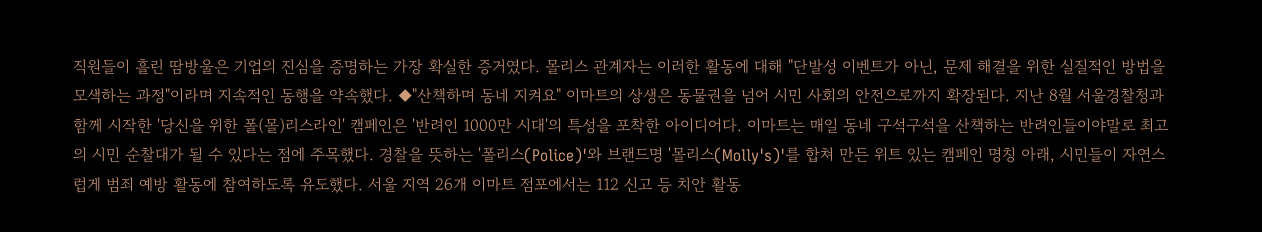직원들이 흘린 땀방울은 기업의 진심을 증명하는 가장 확실한 증거였다. 몰리스 관계자는 이러한 활동에 대해 "단발성 이벤트가 아닌, 문제 해결을 위한 실질적인 방법을 모색하는 과정"이라며 지속적인 동행을 약속했다. ◆"산책하며 동네 지켜요" 이마트의 상생은 동물권을 넘어 시민 사회의 안전으로까지 확장된다. 지난 8월 서울경찰청과 함께 시작한 '당신을 위한 폴(몰)리스라인' 캠페인은 '반려인 1000만 시대'의 특성을 포착한 아이디어다. 이마트는 매일 동네 구석구석을 산책하는 반려인들이야말로 최고의 시민 순찰대가 될 수 있다는 점에 주목했다. 경찰을 뜻하는 '폴리스(Police)'와 브랜드명 '몰리스(Molly's)'를 합쳐 만든 위트 있는 캠페인 명칭 아래, 시민들이 자연스럽게 범죄 예방 활동에 참여하도록 유도했다. 서울 지역 26개 이마트 점포에서는 112 신고 등 치안 활동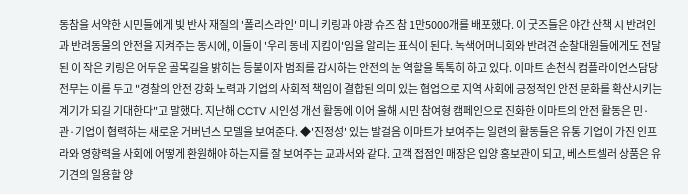동참을 서약한 시민들에게 빛 반사 재질의 '폴리스라인' 미니 키링과 야광 슈즈 참 1만5000개를 배포했다. 이 굿즈들은 야간 산책 시 반려인과 반려동물의 안전을 지켜주는 동시에, 이들이 '우리 동네 지킴이'임을 알리는 표식이 된다. 녹색어머니회와 반려견 순찰대원들에게도 전달된 이 작은 키링은 어두운 골목길을 밝히는 등불이자 범죄를 감시하는 안전의 눈 역할을 톡톡히 하고 있다. 이마트 손천식 컴플라이언스담당 전무는 이를 두고 "경찰의 안전 강화 노력과 기업의 사회적 책임이 결합된 의미 있는 협업으로 지역 사회에 긍정적인 안전 문화를 확산시키는 계기가 되길 기대한다"고 말했다. 지난해 CCTV 시인성 개선 활동에 이어 올해 시민 참여형 캠페인으로 진화한 이마트의 안전 활동은 민·관·기업이 협력하는 새로운 거버넌스 모델을 보여준다. ◆'진정성' 있는 발걸음 이마트가 보여주는 일련의 활동들은 유통 기업이 가진 인프라와 영향력을 사회에 어떻게 환원해야 하는지를 잘 보여주는 교과서와 같다. 고객 접점인 매장은 입양 홍보관이 되고, 베스트셀러 상품은 유기견의 일용할 양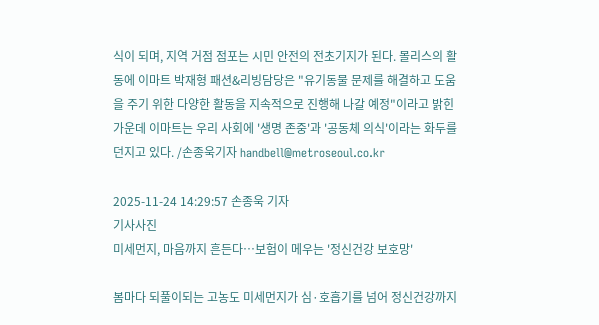식이 되며, 지역 거점 점포는 시민 안전의 전초기지가 된다. 몰리스의 활동에 이마트 박재형 패션&리빙담당은 "유기동물 문제를 해결하고 도움을 주기 위한 다양한 활동을 지속적으로 진행해 나갈 예정"이라고 밝힌 가운데 이마트는 우리 사회에 '생명 존중'과 '공동체 의식'이라는 화두를 던지고 있다. /손종욱기자 handbell@metroseoul.co.kr

2025-11-24 14:29:57 손종욱 기자
기사사진
미세먼지, 마음까지 흔든다…보험이 메우는 '정신건강 보호망'

봄마다 되풀이되는 고농도 미세먼지가 심·호흡기를 넘어 정신건강까지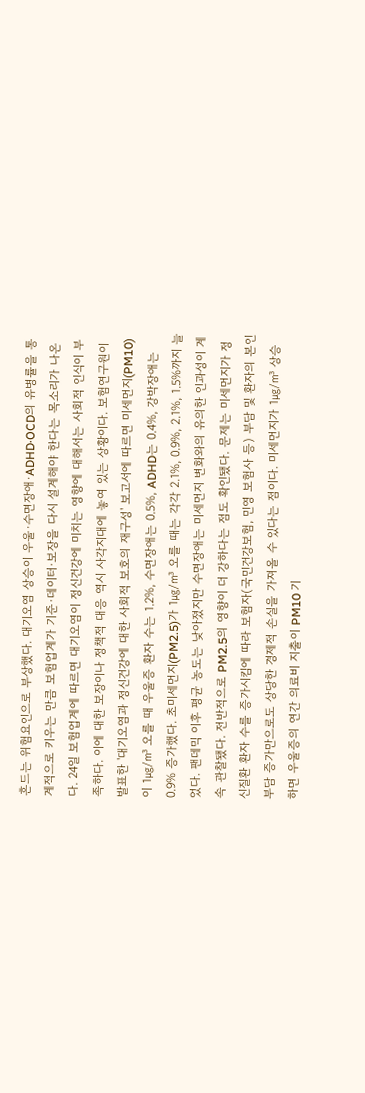흔드는 위험요인으로 부상했다. 대기오염 상승이 우울·수면장애·ADHD·OCD의 유병률을 통계적으로 키우는 만큼 보험업계가 기준·데이터·보장을 다시 설계해야 한다는 목소리가 나온다. 24일 보험업계에 따르면 대기오염이 정신건강에 미치는 영향에 대해서는 사회적 인식이 부족하다. 이에 대한 보장이나 정책적 대응 역시 사각지대에 놓여 있는 상황이다. 보험연구원이 발표한 '대기오염과 정신건강에 대한 사회적 보호의 재구성' 보고서에 따르면 미세먼지(PM10)이 1㎍/㎥ 오를 때 우울증 환자 수는 1.2%, 수면장애는 0.5%, ADHD는 0.4%, 강박장애는 0.9% 증가했다. 초미세먼지(PM2.5)가 1㎍/㎥ 오를 때는 각각 2.1%, 0.9%, 2.1%, 1.5%까지 늘었다. 팬데믹 이후 평균 농도는 낮아졌지만 수면장애는 미세먼지 변화와의 유의한 인과성이 계속 관찰됐다. 전반적으로 PM2.5의 영향이 더 강하다는 점도 확인됐다. 문제는 미세먼지가 정신질환 환자 수를 증가시킴에 따라 보험자(국민건강보험, 민영 보험사 등) 부담 및 환자의 본인 부담 증가만으로도 상당한 경제적 손실을 가져올 수 있다는 점이다. 미세먼지가 1㎍/㎥ 상승하면 우울증의 연간 의료비 지출이 PM10 기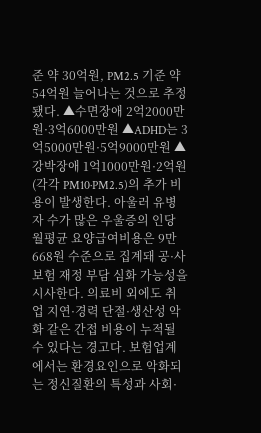준 약 30억원, PM2.5 기준 약 54억원 늘어나는 것으로 추정됐다. ▲수면장애 2억2000만원·3억6000만원 ▲ADHD는 3억5000만원·5억9000만원 ▲강박장애 1억1000만원·2억원(각각 PM10·PM2.5)의 추가 비용이 발생한다. 아울러 유병자 수가 많은 우울증의 인당 월평균 요양급여비용은 9만668원 수준으로 집계돼 공·사보험 재정 부담 심화 가능성을 시사한다. 의료비 외에도 취업 지연·경력 단절·생산성 악화 같은 간접 비용이 누적될 수 있다는 경고다. 보험업계에서는 환경요인으로 악화되는 정신질환의 특성과 사회·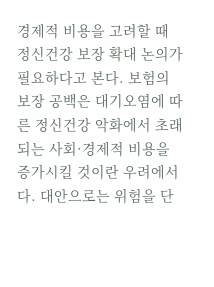경제적 비용을 고려할 때 정신건강 보장 확대 논의가 필요하다고 본다. 보험의 보장 공백은 대기오염에 따른 정신건강 악화에서 초래되는 사회·경제적 비용을 증가시킬 것이란 우려에서다. 대안으로는 위험을 단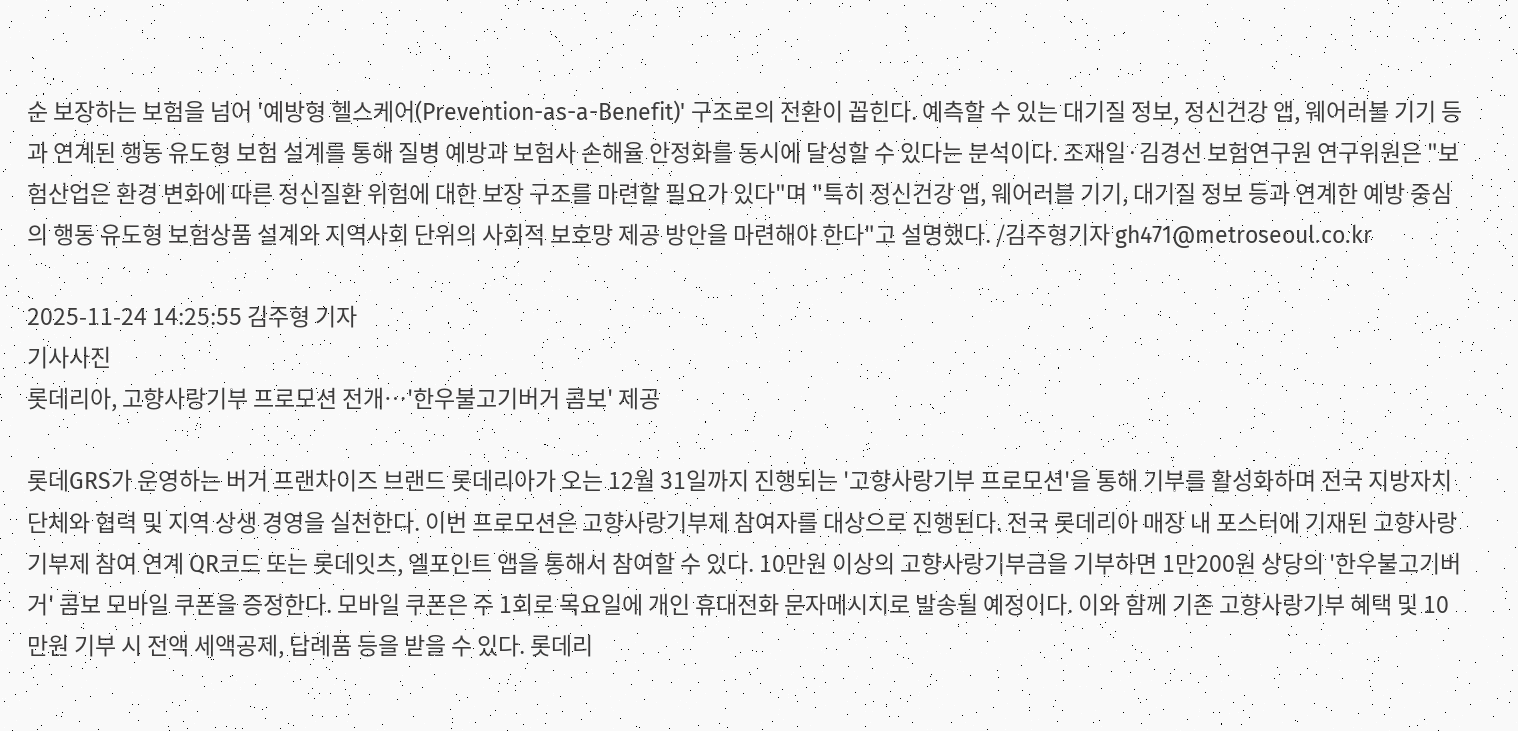순 보장하는 보험을 넘어 '예방형 헬스케어(Prevention-as-a-Benefit)' 구조로의 전환이 꼽힌다. 예측할 수 있는 대기질 정보, 정신건강 앱, 웨어러블 기기 등과 연계된 행동 유도형 보험 설계를 통해 질병 예방과 보험사 손해율 안정화를 동시에 달성할 수 있다는 분석이다. 조재일·김경선 보험연구원 연구위원은 "보험산업은 환경 변화에 따른 정신질환 위험에 대한 보장 구조를 마련할 필요가 있다"며 "특히 정신건강 앱, 웨어러블 기기, 대기질 정보 등과 연계한 예방 중심의 행동 유도형 보험상품 설계와 지역사회 단위의 사회적 보호망 제공 방안을 마련해야 한다"고 설명했다. /김주형기자 gh471@metroseoul.co.kr

2025-11-24 14:25:55 김주형 기자
기사사진
롯데리아, 고향사랑기부 프로모션 전개…'한우불고기버거 콤보' 제공

롯데GRS가 운영하는 버거 프랜차이즈 브랜드 롯데리아가 오는 12월 31일까지 진행되는 '고향사랑기부 프로모션'을 통해 기부를 활성화하며 전국 지방자치단체와 협력 및 지역 상생 경영을 실천한다. 이번 프로모션은 고향사랑기부제 참여자를 대상으로 진행된다. 전국 롯데리아 매장 내 포스터에 기재된 고향사랑기부제 참여 연계 QR코드 또는 롯데잇츠, 엘포인트 앱을 통해서 참여할 수 있다. 10만원 이상의 고향사랑기부금을 기부하면 1만200원 상당의 '한우불고기버거' 콤보 모바일 쿠폰을 증정한다. 모바일 쿠폰은 주 1회로 목요일에 개인 휴대전화 문자메시지로 발송될 예정이다. 이와 함께 기존 고향사랑기부 혜택 및 10만원 기부 시 전액 세액공제, 답례품 등을 받을 수 있다. 롯데리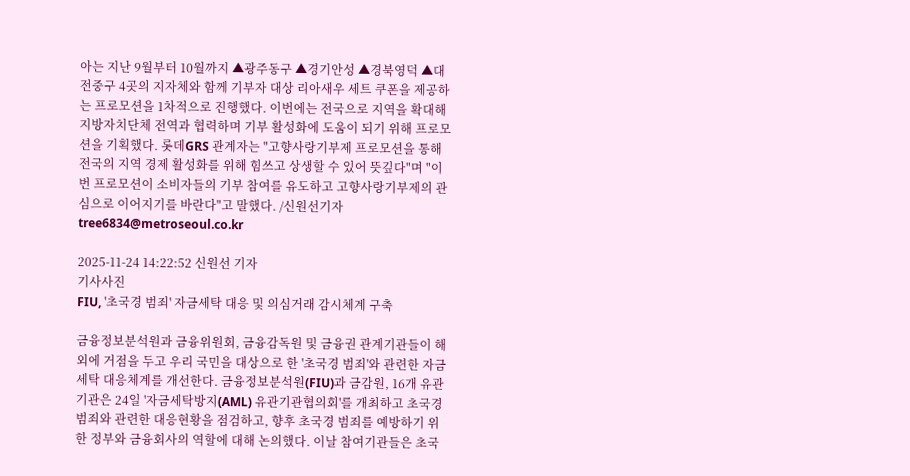아는 지난 9월부터 10월까지 ▲광주동구 ▲경기안성 ▲경북영덕 ▲대전중구 4곳의 지자체와 함께 기부자 대상 리아새우 세트 쿠폰을 제공하는 프로모션을 1차적으로 진행했다. 이번에는 전국으로 지역을 확대해 지방자치단체 전역과 협력하며 기부 활성화에 도움이 되기 위해 프로모션을 기획했다. 롯데GRS 관계자는 "고향사랑기부제 프로모션을 통해 전국의 지역 경제 활성화를 위해 힘쓰고 상생할 수 있어 뜻깊다"며 "이번 프로모션이 소비자들의 기부 참여를 유도하고 고향사랑기부제의 관심으로 이어지기를 바란다"고 말했다. /신원선기자 tree6834@metroseoul.co.kr

2025-11-24 14:22:52 신원선 기자
기사사진
FIU, '초국경 범죄' 자금세탁 대응 및 의심거래 감시체계 구축

금융정보분석원과 금융위원회, 금융감독원 및 금융권 관계기관들이 해외에 거점을 두고 우리 국민을 대상으로 한 '초국경 범죄'와 관련한 자금세탁 대응체계를 개선한다. 금융정보분석원(FIU)과 금감원, 16개 유관기관은 24일 '자금세탁방지(AML) 유관기관협의회'를 개최하고 초국경 범죄와 관련한 대응현황을 점검하고, 향후 초국경 범죄를 예방하기 위한 정부와 금융회사의 역할에 대해 논의했다. 이날 참여기관들은 초국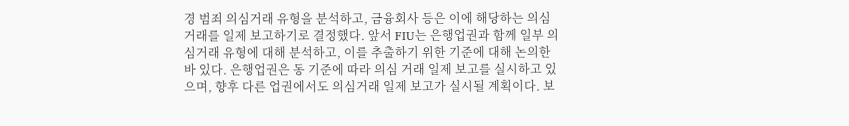경 범죄 의심거래 유형을 분석하고, 금융회사 등은 이에 해당하는 의심거래를 일제 보고하기로 결정했다. 앞서 FIU는 은행업권과 함께 일부 의심거래 유형에 대해 분석하고, 이를 추출하기 위한 기준에 대해 논의한 바 있다. 은행업권은 동 기준에 따라 의심 거래 일제 보고를 실시하고 있으며, 향후 다른 업권에서도 의심거래 일제 보고가 실시될 계획이다. 보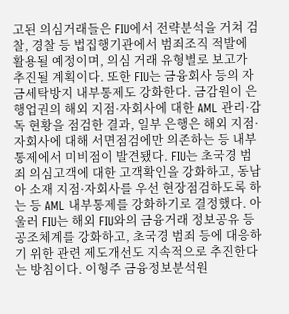고된 의심거래들은 FIU에서 전략분석을 거쳐 검찰, 경찰 등 법집행기관에서 범죄조직 적발에 활용될 예정이며, 의심 거래 유형별로 보고가 추진될 계획이다. 또한 FIU는 금융회사 등의 자금세탁방지 내부통제도 강화한다. 금감원이 은행업권의 해외 지점·자회사에 대한 AML 관리·감독 현황을 점검한 결과, 일부 은행은 해외 지점·자회사에 대해 서면점검에만 의존하는 등 내부통제에서 미비점이 발견됐다. FIU는 초국경 범죄 의심고객에 대한 고객확인을 강화하고, 동남아 소재 지점·자회사를 우선 현장점검하도록 하는 등 AML 내부통제를 강화하기로 결정했다. 아울러 FIU는 해외 FIU와의 금융거래 정보공유 등 공조체계를 강화하고, 초국경 범죄 등에 대응하기 위한 관련 제도개선도 지속적으로 추진한다는 방침이다. 이형주 금융정보분석원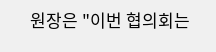원장은 "이번 협의회는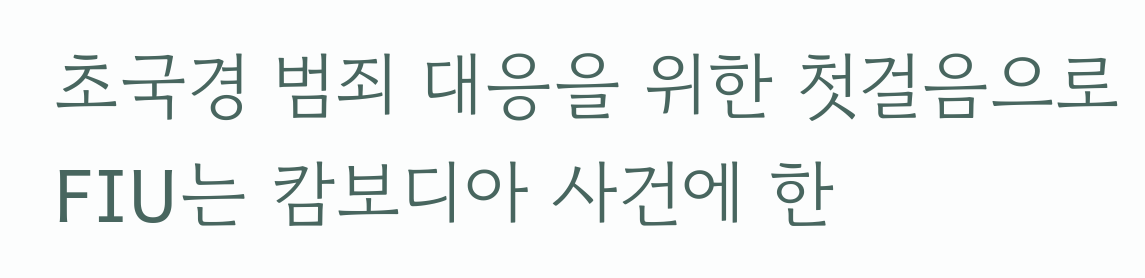초국경 범죄 대응을 위한 첫걸음으로 FIU는 캄보디아 사건에 한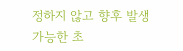정하지 않고 향후 발생 가능한 초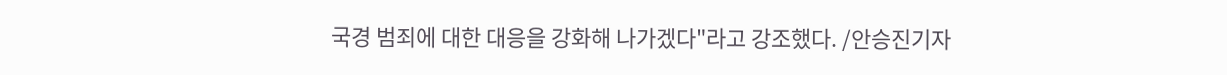국경 범죄에 대한 대응을 강화해 나가겠다"라고 강조했다. /안승진기자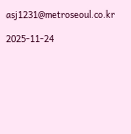asj1231@metroseoul.co.kr

2025-11-24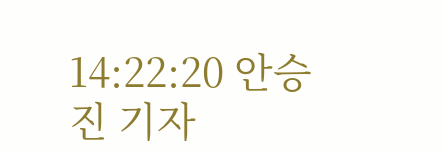14:22:20 안승진 기자